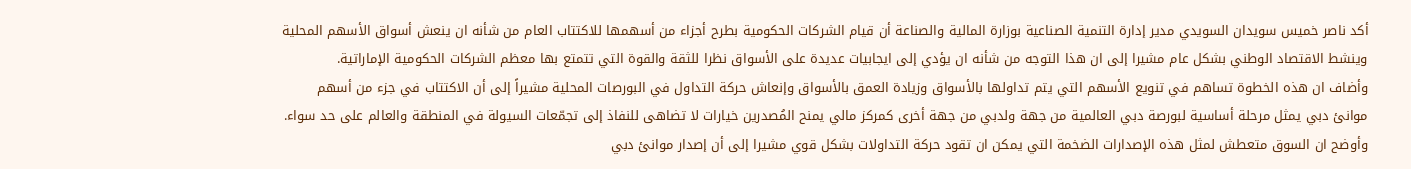أكد ناصر خميس سويدان السويدي مدير إدارة التنمية الصناعية بوزارة المالية والصناعة أن قيام الشركات الحكومية بطرح أجزاء من أسهمها للاكتتاب العام من شأنه ان ينعش أسواق الأسهم المحلية وينشط الاقتصاد الوطني بشكل عام مشيرا إلى ان هذا التوجه من شأنه ان يؤدي إلى ايجابيات عديدة على الأسواق نظرا للثقة والقوة التي تتمتع بها معظم الشركات الحكومية الإماراتية.
وأضاف ان هذه الخطوة تساهم في تنويع الأسهم التي يتم تداولها بالأسواق وزيادة العمق بالأسواق وإنعاش حركة التداول في البورصات المحلية مشيراً إلى أن الاكتتاب في جزء من أسهم موانئ دبي يمثل مرحلة أساسية لبورصة دبي العالمية من جهة ولدبي من جهة أخرى كمركز مالي يمنح المُصدرين خيارات لا تضاهى للنفاذ إلى تجمّعات السيولة في المنطقة والعالم على حد سواء.
وأوضح ان السوق متعطش لمثل هذه الإصدارات الضخمة التي يمكن ان تقود حركة التداولات بشكل قوي مشيرا إلى أن إصدار موانئ دبي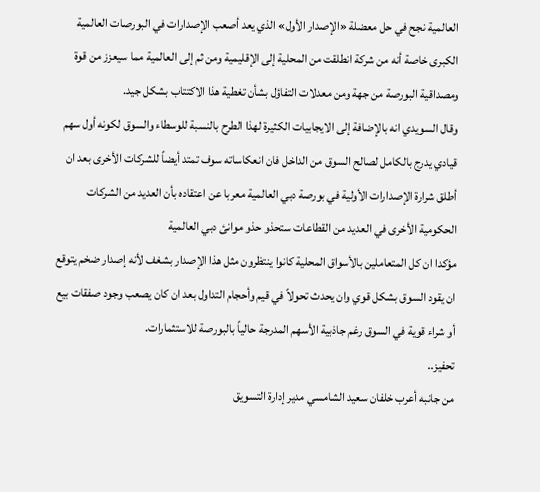العالمية نجح في حل معضلة «الإصدار الأول» الذي يعد أصعب الإصدارات في البورصات العالمية الكبرى خاصة أنه من شركة انطلقت من المحلية إلى الإقليمية ومن ثم إلى العالمية مما سيعزز من قوة ومصداقية البورصة من جهة ومن معدلات التفاؤل بشأن تغطية هذا الاكتتاب بشكل جيد.
وقال السويدي انه بالإضافة إلى الايجابيات الكثيرة لهذا الطرح بالنسبة للوسطاء والسوق لكونه أول سهم قيادي يدرج بالكامل لصالح السوق من الداخل فان انعكاساته سوف تمتد أيضاً للشركات الأخرى بعد ان أطلق شرارة الإصدارات الأولية في بورصة دبي العالمية معربا عن اعتقاده بأن العديد من الشركات الحكومية الأخرى في العديد من القطاعات ستحذو حذو موانئ دبي العالمية
مؤكدا ان كل المتعاملين بالأسواق المحلية كانوا ينتظرون مثل هذا الإصدار بشغف لأنه إصدار ضخم يتوقع ان يقود السوق بشكل قوي وان يحدث تحولاً في قيم وأحجام التداول بعد ان كان يصعب وجود صفقات بيع أو شراء قوية في السوق رغم جاذبية الأسهم المدرجة حالياً بالبورصة للاستثمارات.
تحفيز..
من جانبه أعرب خلفان سعيد الشامسي مدير إدارة التسويق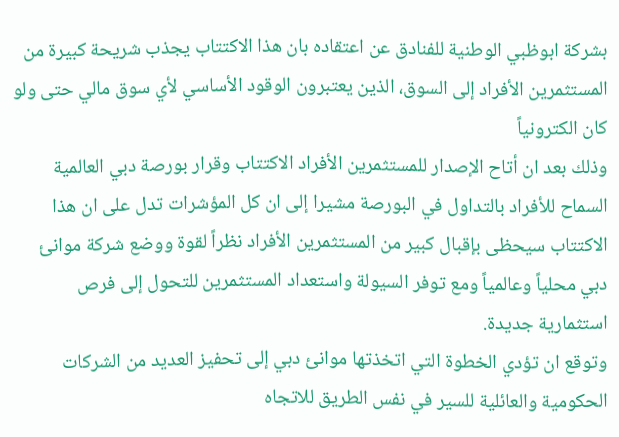بشركة ابوظبي الوطنية للفنادق عن اعتقاده بان هذا الاكتتاب يجذب شريحة كبيرة من المستثمرين الأفراد إلى السوق، الذين يعتبرون الوقود الأساسي لأي سوق مالي حتى ولو كان الكترونياً
وذلك بعد ان أتاح الإصدار للمستثمرين الأفراد الاكتتاب وقرار بورصة دبي العالمية السماح للأفراد بالتداول في البورصة مشيرا إلى ان كل المؤشرات تدل على ان هذا الاكتتاب سيحظى بإقبال كبير من المستثمرين الأفراد نظراً لقوة ووضع شركة موانئ دبي محلياً وعالمياً ومع توفر السيولة واستعداد المستثمرين للتحول إلى فرص استثمارية جديدة.
وتوقع ان تؤدي الخطوة التي اتخذتها موانئ دبي إلى تحفيز العديد من الشركات الحكومية والعائلية للسير في نفس الطريق للاتجاه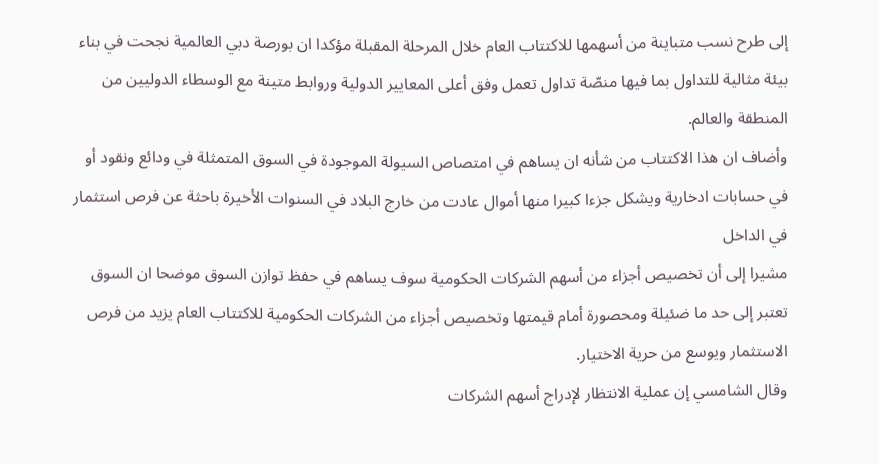إلى طرح نسب متباينة من أسهمها للاكتتاب العام خلال المرحلة المقبلة مؤكدا ان بورصة دبي العالمية نجحت في بناء بيئة مثالية للتداول بما فيها منصّة تداول تعمل وفق أعلى المعايير الدولية وروابط متينة مع الوسطاء الدوليين من المنطقة والعالم.
وأضاف ان هذا الاكتتاب من شأنه ان يساهم في امتصاص السيولة الموجودة في السوق المتمثلة في ودائع ونقود أو في حسابات ادخارية ويشكل جزءا كبيرا منها أموال عادت من خارج البلاد في السنوات الأخيرة باحثة عن فرص استثمار في الداخل
مشيرا إلى أن تخصيص أجزاء من أسهم الشركات الحكومية سوف يساهم في حفظ توازن السوق موضحا ان السوق تعتبر إلى حد ما ضئيلة ومحصورة أمام قيمتها وتخصيص أجزاء من الشركات الحكومية للاكتتاب العام يزيد من فرص الاستثمار ويوسع من حرية الاختيار.
وقال الشامسي إن عملية الانتظار لإدراج أسهم الشركات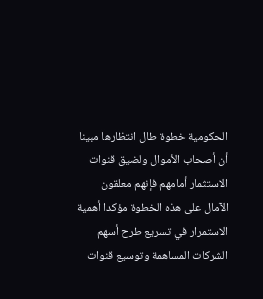الحكومية خطوة طال انتظارها مبينا أن أصحاب الأموال ولضيق قنوات الاستثمار أمامهم فإنهم معلقون الآمال على هذه الخطوة مؤكدا أهمية الاستمرار في تسريع طرح أسهم الشركات المساهمة وتوسيع قنوات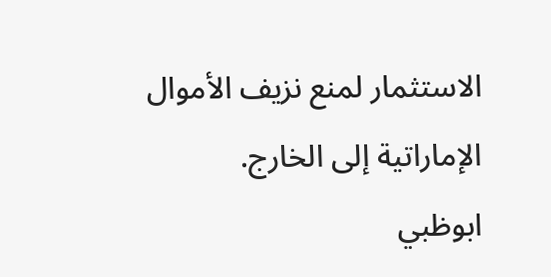الاستثمار لمنع نزيف الأموال الإماراتية إلى الخارج.
ابوظبي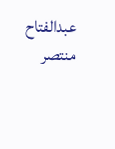عبدالفتاح منتصر